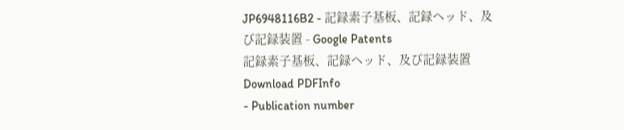JP6948116B2 - 記録素子基板、記録ヘッド、及び記録装置 - Google Patents
記録素子基板、記録ヘッド、及び記録装置 Download PDFInfo
- Publication number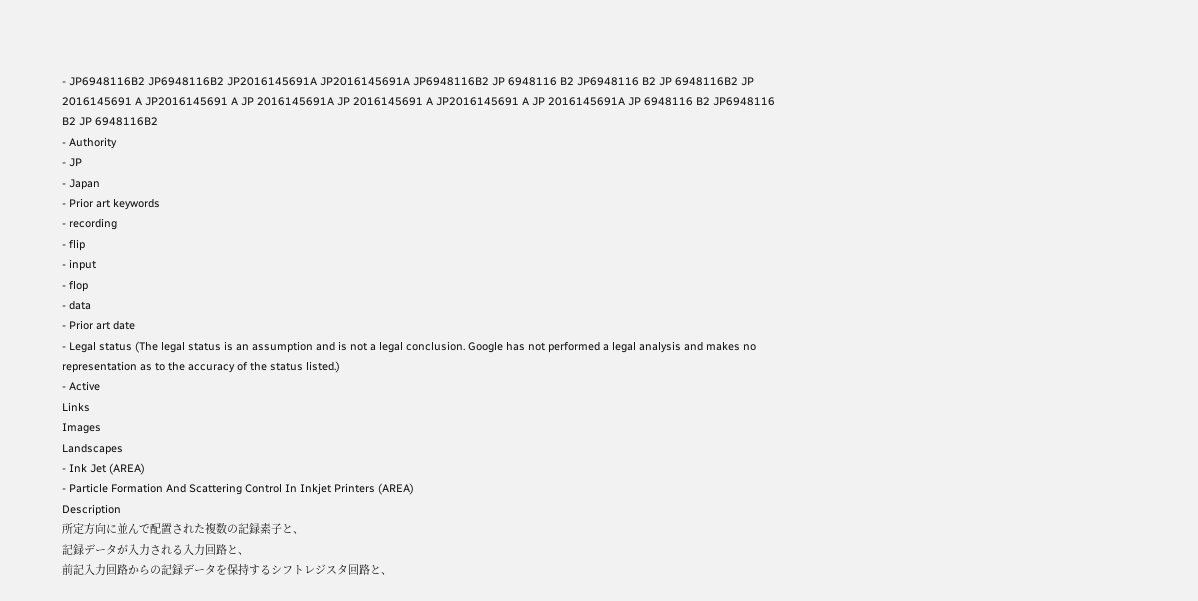- JP6948116B2 JP6948116B2 JP2016145691A JP2016145691A JP6948116B2 JP 6948116 B2 JP6948116 B2 JP 6948116B2 JP 2016145691 A JP2016145691 A JP 2016145691A JP 2016145691 A JP2016145691 A JP 2016145691A JP 6948116 B2 JP6948116 B2 JP 6948116B2
- Authority
- JP
- Japan
- Prior art keywords
- recording
- flip
- input
- flop
- data
- Prior art date
- Legal status (The legal status is an assumption and is not a legal conclusion. Google has not performed a legal analysis and makes no representation as to the accuracy of the status listed.)
- Active
Links
Images
Landscapes
- Ink Jet (AREA)
- Particle Formation And Scattering Control In Inkjet Printers (AREA)
Description
所定方向に並んで配置された複数の記録素子と、
記録データが入力される入力回路と、
前記入力回路からの記録データを保持するシフトレジスタ回路と、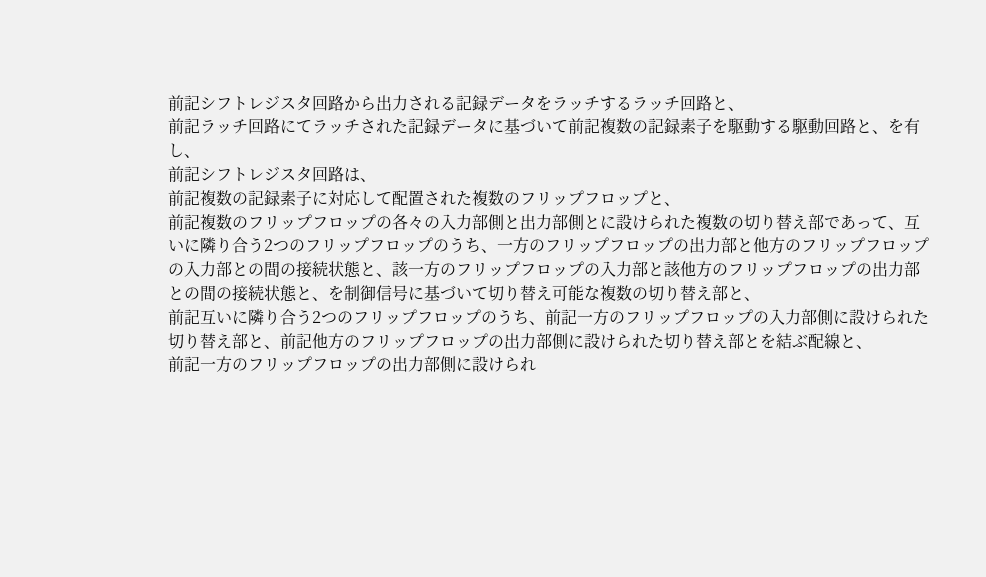前記シフトレジスタ回路から出力される記録データをラッチするラッチ回路と、
前記ラッチ回路にてラッチされた記録データに基づいて前記複数の記録素子を駆動する駆動回路と、を有し、
前記シフトレジスタ回路は、
前記複数の記録素子に対応して配置された複数のフリップフロップと、
前記複数のフリップフロップの各々の入力部側と出力部側とに設けられた複数の切り替え部であって、互いに隣り合う2つのフリップフロップのうち、一方のフリップフロップの出力部と他方のフリップフロップの入力部との間の接続状態と、該一方のフリップフロップの入力部と該他方のフリップフロップの出力部との間の接続状態と、を制御信号に基づいて切り替え可能な複数の切り替え部と、
前記互いに隣り合う2つのフリップフロップのうち、前記一方のフリップフロップの入力部側に設けられた切り替え部と、前記他方のフリップフロップの出力部側に設けられた切り替え部とを結ぶ配線と、
前記一方のフリップフロップの出力部側に設けられ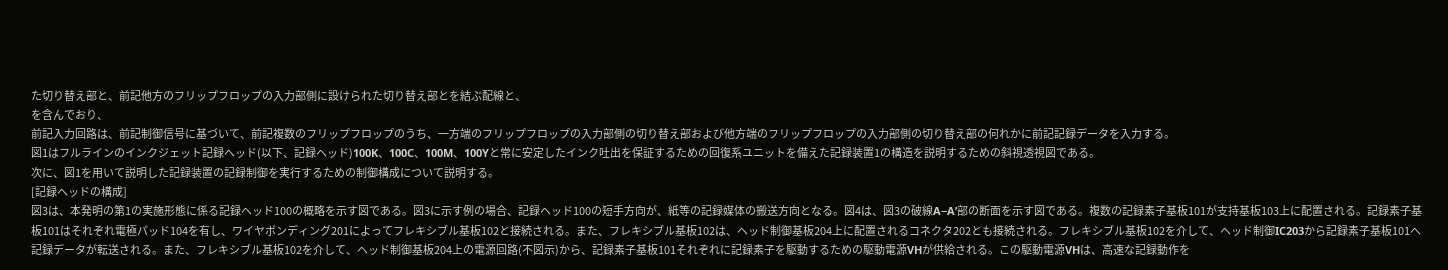た切り替え部と、前記他方のフリップフロップの入力部側に設けられた切り替え部とを結ぶ配線と、
を含んでおり、
前記入力回路は、前記制御信号に基づいて、前記複数のフリップフロップのうち、一方端のフリップフロップの入力部側の切り替え部および他方端のフリップフロップの入力部側の切り替え部の何れかに前記記録データを入力する。
図1はフルラインのインクジェット記録ヘッド(以下、記録ヘッド)100K、100C、100M、100Yと常に安定したインク吐出を保証するための回復系ユニットを備えた記録装置1の構造を説明するための斜視透視図である。
次に、図1を用いて説明した記録装置の記録制御を実行するための制御構成について説明する。
[記録ヘッドの構成]
図3は、本発明の第1の実施形態に係る記録ヘッド100の概略を示す図である。図3に示す例の場合、記録ヘッド100の短手方向が、紙等の記録媒体の搬送方向となる。図4は、図3の破線A−A’部の断面を示す図である。複数の記録素子基板101が支持基板103上に配置される。記録素子基板101はそれぞれ電極パッド104を有し、ワイヤボンディング201によってフレキシブル基板102と接続される。また、フレキシブル基板102は、ヘッド制御基板204上に配置されるコネクタ202とも接続される。フレキシブル基板102を介して、ヘッド制御IC203から記録素子基板101へ記録データが転送される。また、フレキシブル基板102を介して、ヘッド制御基板204上の電源回路(不図示)から、記録素子基板101それぞれに記録素子を駆動するための駆動電源VHが供給される。この駆動電源VHは、高速な記録動作を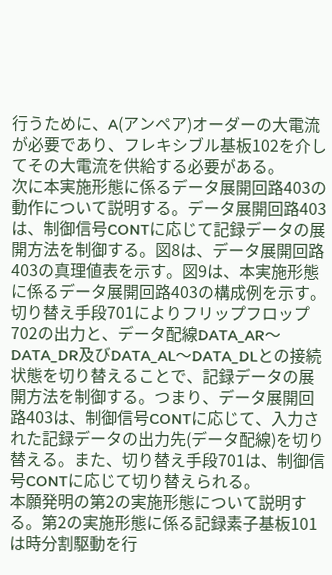行うために、A(アンペア)オーダーの大電流が必要であり、フレキシブル基板102を介してその大電流を供給する必要がある。
次に本実施形態に係るデータ展開回路403の動作について説明する。データ展開回路403は、制御信号CONTに応じて記録データの展開方法を制御する。図8は、データ展開回路403の真理値表を示す。図9は、本実施形態に係るデータ展開回路403の構成例を示す。切り替え手段701によりフリップフロップ702の出力と、データ配線DATA_AR〜DATA_DR及びDATA_AL〜DATA_DLとの接続状態を切り替えることで、記録データの展開方法を制御する。つまり、データ展開回路403は、制御信号CONTに応じて、入力された記録データの出力先(データ配線)を切り替える。また、切り替え手段701は、制御信号CONTに応じて切り替えられる。
本願発明の第2の実施形態について説明する。第2の実施形態に係る記録素子基板101は時分割駆動を行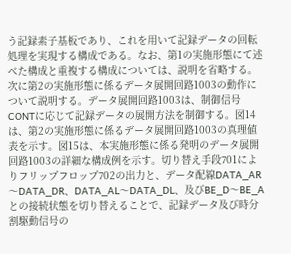う記録素子基板であり、これを用いて記録データの回転処理を実現する構成である。なお、第1の実施形態にて述べた構成と重複する構成については、説明を省略する。
次に第2の実施形態に係るデータ展開回路1003の動作について説明する。データ展開回路1003は、制御信号CONTに応じて記録データの展開方法を制御する。図14は、第2の実施形態に係るデータ展開回路1003の真理値表を示す。図15は、本実施形態に係る発明のデータ展開回路1003の詳細な構成例を示す。切り替え手段701によりフリップフロップ702の出力と、データ配線DATA_AR〜DATA_DR、DATA_AL〜DATA_DL、及びBE_D〜BE_Aとの接続状態を切り替えることで、記録データ及び時分割駆動信号の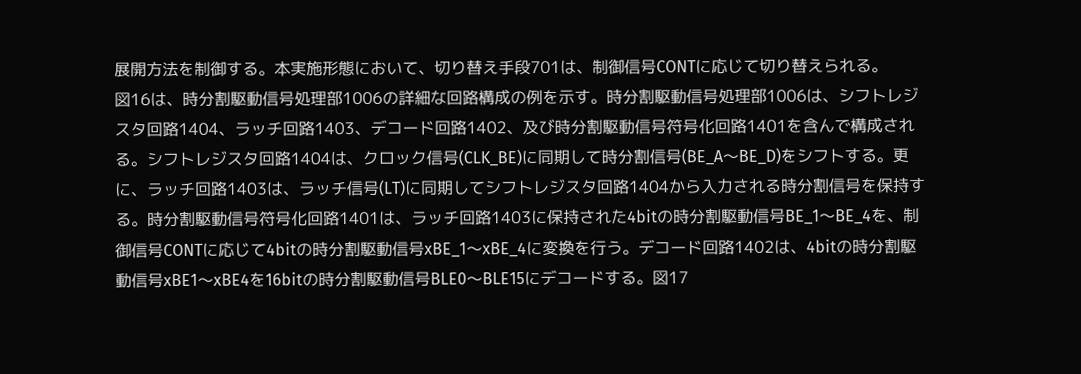展開方法を制御する。本実施形態において、切り替え手段701は、制御信号CONTに応じて切り替えられる。
図16は、時分割駆動信号処理部1006の詳細な回路構成の例を示す。時分割駆動信号処理部1006は、シフトレジスタ回路1404、ラッチ回路1403、デコード回路1402、及び時分割駆動信号符号化回路1401を含んで構成される。シフトレジスタ回路1404は、クロック信号(CLK_BE)に同期して時分割信号(BE_A〜BE_D)をシフトする。更に、ラッチ回路1403は、ラッチ信号(LT)に同期してシフトレジスタ回路1404から入力される時分割信号を保持する。時分割駆動信号符号化回路1401は、ラッチ回路1403に保持された4bitの時分割駆動信号BE_1〜BE_4を、制御信号CONTに応じて4bitの時分割駆動信号xBE_1〜xBE_4に変換を行う。デコード回路1402は、4bitの時分割駆動信号xBE1〜xBE4を16bitの時分割駆動信号BLE0〜BLE15にデコードする。図17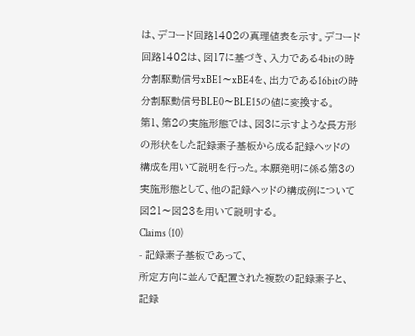は、デコード回路1402の真理値表を示す。デコード回路1402は、図17に基づき、入力である4bitの時分割駆動信号xBE1〜xBE4を、出力である16bitの時分割駆動信号BLE0〜BLE15の値に変換する。
第1、第2の実施形態では、図3に示すような長方形の形状をした記録素子基板から成る記録ヘッドの構成を用いて説明を行った。本願発明に係る第3の実施形態として、他の記録ヘッドの構成例について図21〜図23を用いて説明する。
Claims (10)
- 記録素子基板であって、
所定方向に並んで配置された複数の記録素子と、
記録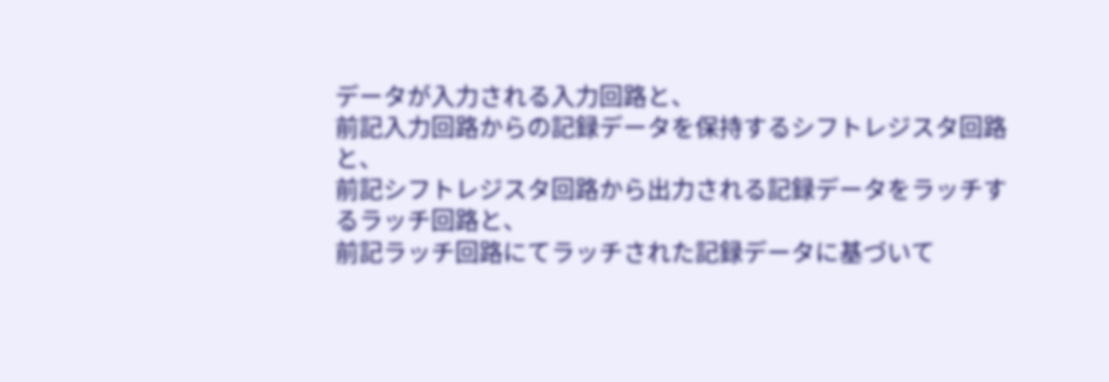データが入力される入力回路と、
前記入力回路からの記録データを保持するシフトレジスタ回路と、
前記シフトレジスタ回路から出力される記録データをラッチするラッチ回路と、
前記ラッチ回路にてラッチされた記録データに基づいて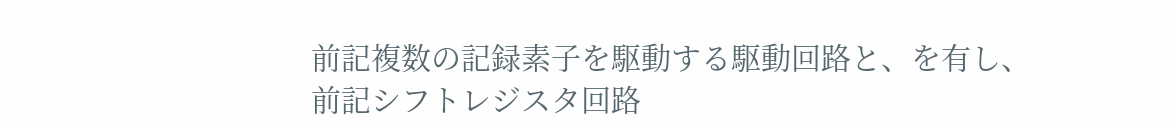前記複数の記録素子を駆動する駆動回路と、を有し、
前記シフトレジスタ回路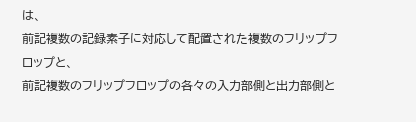は、
前記複数の記録素子に対応して配置された複数のフリップフロップと、
前記複数のフリップフロップの各々の入力部側と出力部側と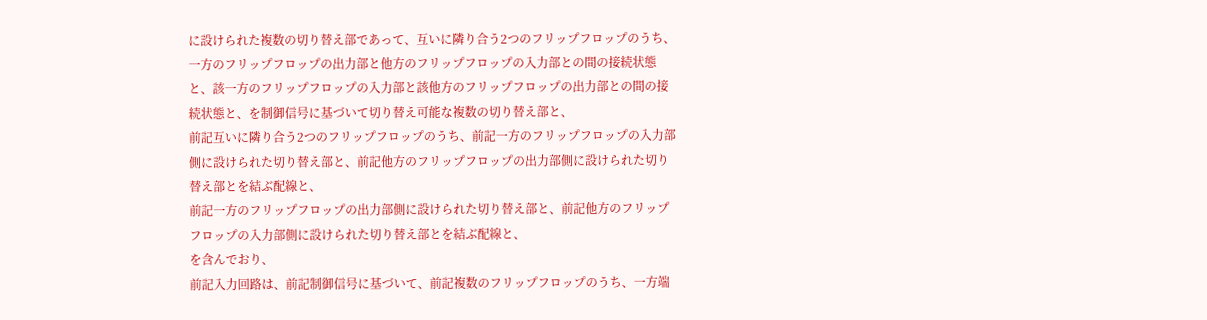に設けられた複数の切り替え部であって、互いに隣り合う2つのフリップフロップのうち、一方のフリップフロップの出力部と他方のフリップフロップの入力部との間の接続状態と、該一方のフリップフロップの入力部と該他方のフリップフロップの出力部との間の接続状態と、を制御信号に基づいて切り替え可能な複数の切り替え部と、
前記互いに隣り合う2つのフリップフロップのうち、前記一方のフリップフロップの入力部側に設けられた切り替え部と、前記他方のフリップフロップの出力部側に設けられた切り替え部とを結ぶ配線と、
前記一方のフリップフロップの出力部側に設けられた切り替え部と、前記他方のフリップフロップの入力部側に設けられた切り替え部とを結ぶ配線と、
を含んでおり、
前記入力回路は、前記制御信号に基づいて、前記複数のフリップフロップのうち、一方端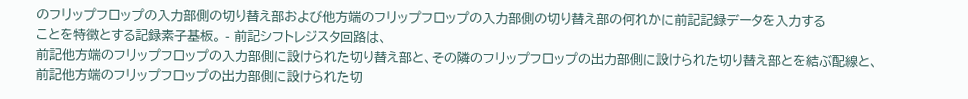のフリップフロップの入力部側の切り替え部および他方端のフリップフロップの入力部側の切り替え部の何れかに前記記録データを入力する
ことを特徴とする記録素子基板。 - 前記シフトレジスタ回路は、
前記他方端のフリップフロップの入力部側に設けられた切り替え部と、その隣のフリップフロップの出力部側に設けられた切り替え部とを結ぶ配線と、
前記他方端のフリップフロップの出力部側に設けられた切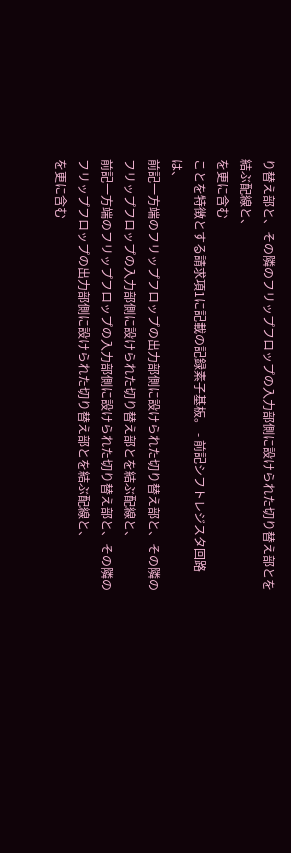り替え部と、その隣のフリップフロップの入力部側に設けられた切り替え部とを結ぶ配線と、
を更に含む
ことを特徴とする請求項1に記載の記録素子基板。 - 前記シフトレジスタ回路は、
前記一方端のフリップフロップの出力部側に設けられた切り替え部と、その隣のフリップフロップの入力部側に設けられた切り替え部とを結ぶ配線と、
前記一方端のフリップフロップの入力部側に設けられた切り替え部と、その隣のフリップフロップの出力部側に設けられた切り替え部とを結ぶ配線と、
を更に含む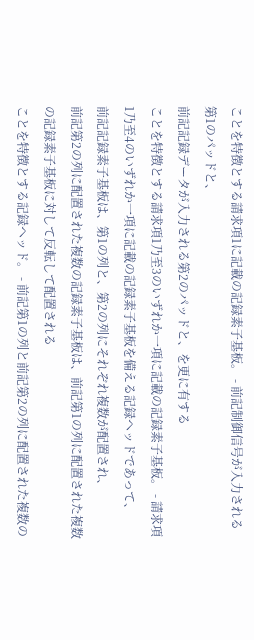ことを特徴とする請求項1に記載の記録素子基板。 - 前記制御信号が入力される第1のパッドと、
前記記録データが入力される第2のパッドと、を更に有する
ことを特徴とする請求項1乃至3のいずれか一項に記載の記録素子基板。 - 請求項1乃至4のいずれか一項に記載の記録素子基板を備える記録ヘッドであって、
前記記録素子基板は、第1の列と、第2の列にそれぞれ複数が配置され、
前記第2の列に配置された複数の記録素子基板は、前記第1の列に配置された複数の記録素子基板に対して反転して配置される
ことを特徴とする記録ヘッド。 - 前記第1の列と前記第2の列に配置された複数の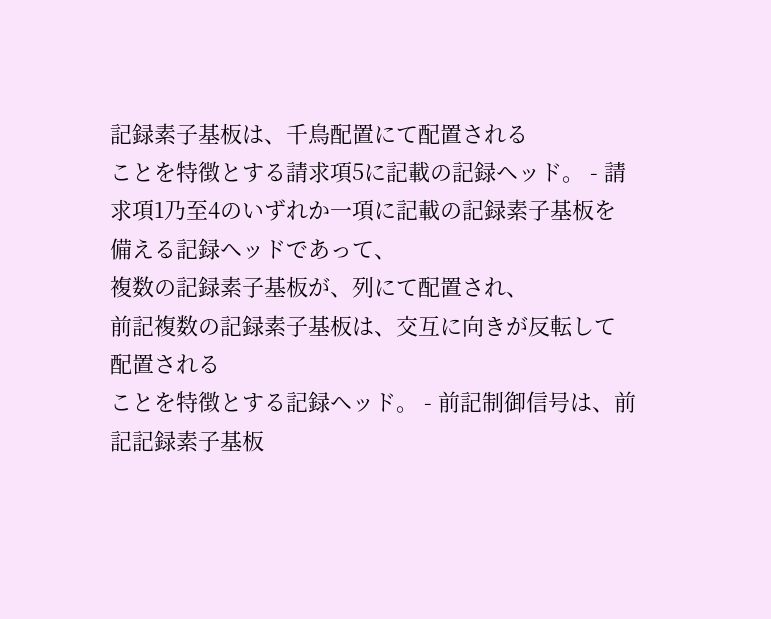記録素子基板は、千鳥配置にて配置される
ことを特徴とする請求項5に記載の記録ヘッド。 - 請求項1乃至4のいずれか一項に記載の記録素子基板を備える記録ヘッドであって、
複数の記録素子基板が、列にて配置され、
前記複数の記録素子基板は、交互に向きが反転して配置される
ことを特徴とする記録ヘッド。 - 前記制御信号は、前記記録素子基板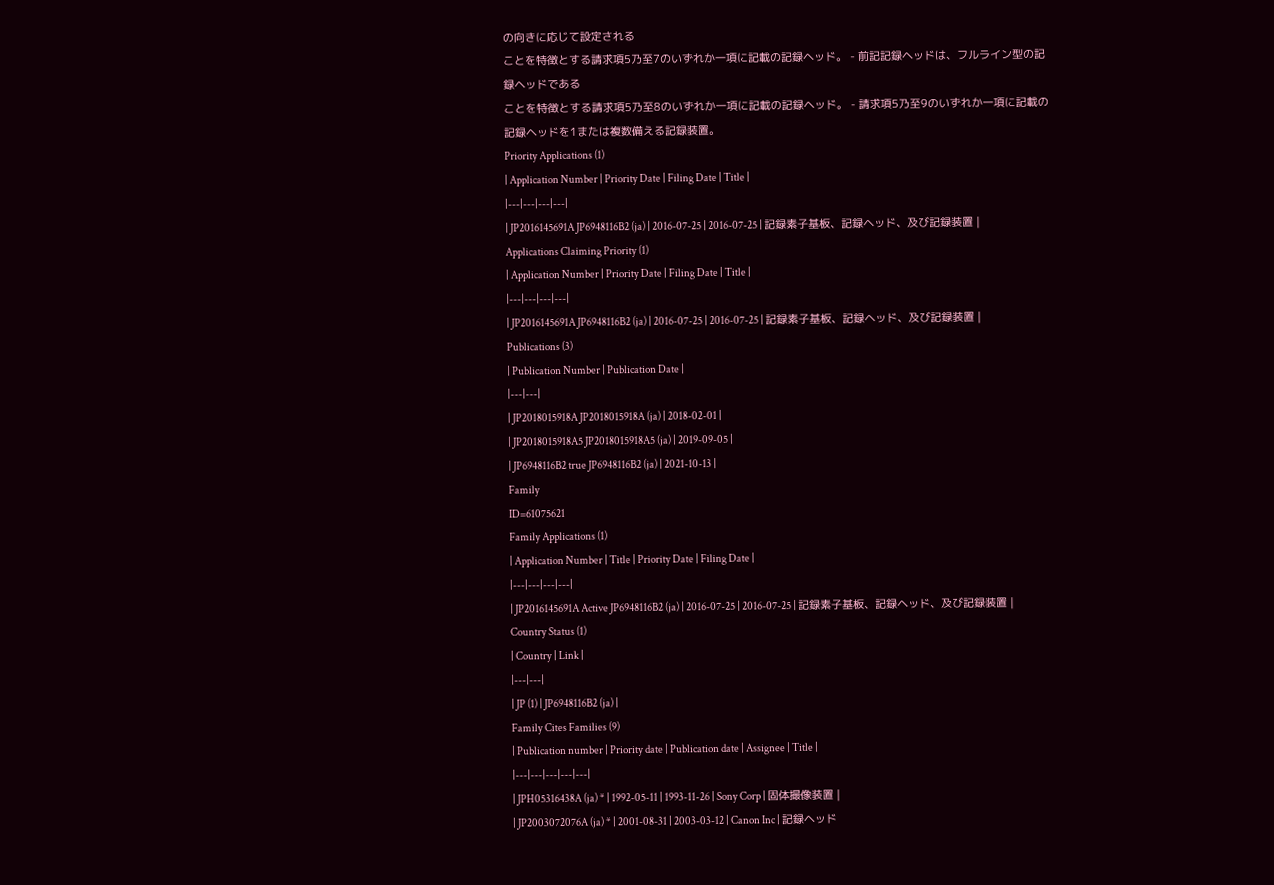の向きに応じて設定される
ことを特徴とする請求項5乃至7のいずれか一項に記載の記録ヘッド。 - 前記記録ヘッドは、フルライン型の記録ヘッドである
ことを特徴とする請求項5乃至8のいずれか一項に記載の記録ヘッド。 - 請求項5乃至9のいずれか一項に記載の記録ヘッドを1または複数備える記録装置。
Priority Applications (1)
| Application Number | Priority Date | Filing Date | Title |
|---|---|---|---|
| JP2016145691A JP6948116B2 (ja) | 2016-07-25 | 2016-07-25 | 記録素子基板、記録ヘッド、及び記録装置 |
Applications Claiming Priority (1)
| Application Number | Priority Date | Filing Date | Title |
|---|---|---|---|
| JP2016145691A JP6948116B2 (ja) | 2016-07-25 | 2016-07-25 | 記録素子基板、記録ヘッド、及び記録装置 |
Publications (3)
| Publication Number | Publication Date |
|---|---|
| JP2018015918A JP2018015918A (ja) | 2018-02-01 |
| JP2018015918A5 JP2018015918A5 (ja) | 2019-09-05 |
| JP6948116B2 true JP6948116B2 (ja) | 2021-10-13 |
Family
ID=61075621
Family Applications (1)
| Application Number | Title | Priority Date | Filing Date |
|---|---|---|---|
| JP2016145691A Active JP6948116B2 (ja) | 2016-07-25 | 2016-07-25 | 記録素子基板、記録ヘッド、及び記録装置 |
Country Status (1)
| Country | Link |
|---|---|
| JP (1) | JP6948116B2 (ja) |
Family Cites Families (9)
| Publication number | Priority date | Publication date | Assignee | Title |
|---|---|---|---|---|
| JPH05316438A (ja) * | 1992-05-11 | 1993-11-26 | Sony Corp | 固体撮像装置 |
| JP2003072076A (ja) * | 2001-08-31 | 2003-03-12 | Canon Inc | 記録ヘッド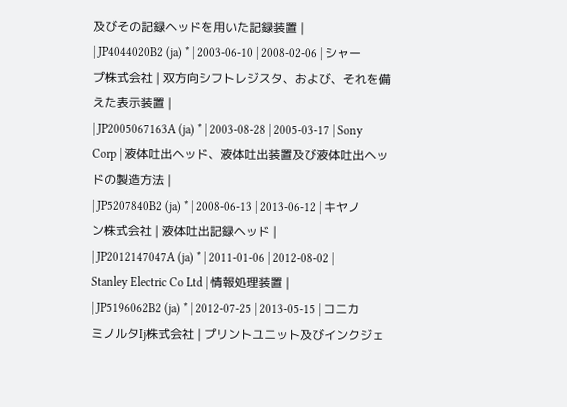及びその記録ヘッドを用いた記録装置 |
| JP4044020B2 (ja) * | 2003-06-10 | 2008-02-06 | シャープ株式会社 | 双方向シフトレジスタ、および、それを備えた表示装置 |
| JP2005067163A (ja) * | 2003-08-28 | 2005-03-17 | Sony Corp | 液体吐出ヘッド、液体吐出装置及び液体吐出ヘッドの製造方法 |
| JP5207840B2 (ja) * | 2008-06-13 | 2013-06-12 | キヤノン株式会社 | 液体吐出記録ヘッド |
| JP2012147047A (ja) * | 2011-01-06 | 2012-08-02 | Stanley Electric Co Ltd | 情報処理装置 |
| JP5196062B2 (ja) * | 2012-07-25 | 2013-05-15 | コニカミノルタIj株式会社 | プリントユニット及びインクジェ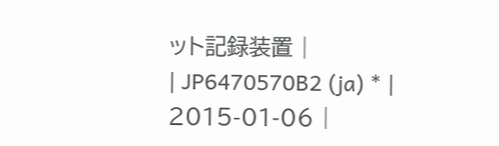ット記録装置 |
| JP6470570B2 (ja) * | 2015-01-06 |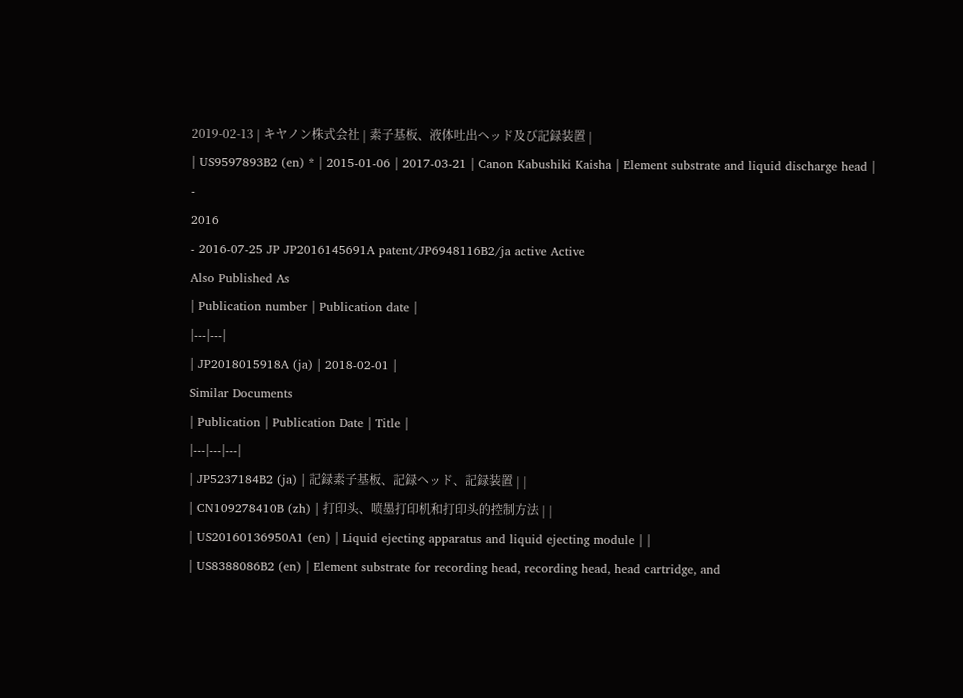2019-02-13 | キヤノン株式会社 | 素子基板、液体吐出ヘッド及び記録装置 |
| US9597893B2 (en) * | 2015-01-06 | 2017-03-21 | Canon Kabushiki Kaisha | Element substrate and liquid discharge head |
-
2016
- 2016-07-25 JP JP2016145691A patent/JP6948116B2/ja active Active
Also Published As
| Publication number | Publication date |
|---|---|
| JP2018015918A (ja) | 2018-02-01 |
Similar Documents
| Publication | Publication Date | Title |
|---|---|---|
| JP5237184B2 (ja) | 記録素子基板、記録ヘッド、記録装置 | |
| CN109278410B (zh) | 打印头、喷墨打印机和打印头的控制方法 | |
| US20160136950A1 (en) | Liquid ejecting apparatus and liquid ejecting module | |
| US8388086B2 (en) | Element substrate for recording head, recording head, head cartridge, and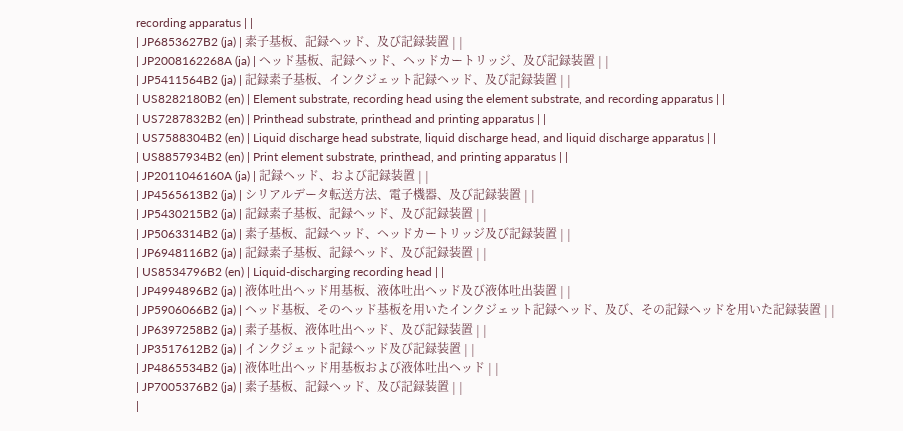recording apparatus | |
| JP6853627B2 (ja) | 素子基板、記録ヘッド、及び記録装置 | |
| JP2008162268A (ja) | ヘッド基板、記録ヘッド、ヘッドカートリッジ、及び記録装置 | |
| JP5411564B2 (ja) | 記録素子基板、インクジェット記録ヘッド、及び記録装置 | |
| US8282180B2 (en) | Element substrate, recording head using the element substrate, and recording apparatus | |
| US7287832B2 (en) | Printhead substrate, printhead and printing apparatus | |
| US7588304B2 (en) | Liquid discharge head substrate, liquid discharge head, and liquid discharge apparatus | |
| US8857934B2 (en) | Print element substrate, printhead, and printing apparatus | |
| JP2011046160A (ja) | 記録ヘッド、および記録装置 | |
| JP4565613B2 (ja) | シリアルデータ転送方法、電子機器、及び記録装置 | |
| JP5430215B2 (ja) | 記録素子基板、記録ヘッド、及び記録装置 | |
| JP5063314B2 (ja) | 素子基板、記録ヘッド、ヘッドカートリッジ及び記録装置 | |
| JP6948116B2 (ja) | 記録素子基板、記録ヘッド、及び記録装置 | |
| US8534796B2 (en) | Liquid-discharging recording head | |
| JP4994896B2 (ja) | 液体吐出ヘッド用基板、液体吐出ヘッド及び液体吐出装置 | |
| JP5906066B2 (ja) | ヘッド基板、そのヘッド基板を用いたインクジェット記録ヘッド、及び、その記録ヘッドを用いた記録装置 | |
| JP6397258B2 (ja) | 素子基板、液体吐出ヘッド、及び記録装置 | |
| JP3517612B2 (ja) | インクジェット記録ヘッド及び記録装置 | |
| JP4865534B2 (ja) | 液体吐出ヘッド用基板および液体吐出ヘッド | |
| JP7005376B2 (ja) | 素子基板、記録ヘッド、及び記録装置 | |
|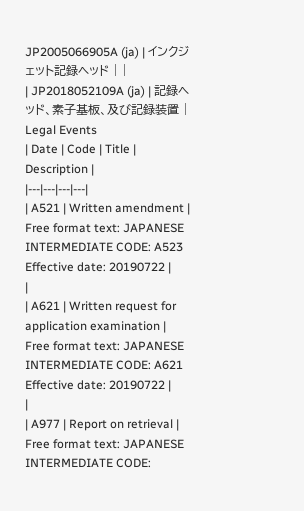JP2005066905A (ja) | インクジェット記録ヘッド | |
| JP2018052109A (ja) | 記録ヘッド、素子基板、及び記録装置 |
Legal Events
| Date | Code | Title | Description |
|---|---|---|---|
| A521 | Written amendment |
Free format text: JAPANESE INTERMEDIATE CODE: A523 Effective date: 20190722 |
|
| A621 | Written request for application examination |
Free format text: JAPANESE INTERMEDIATE CODE: A621 Effective date: 20190722 |
|
| A977 | Report on retrieval |
Free format text: JAPANESE INTERMEDIATE CODE: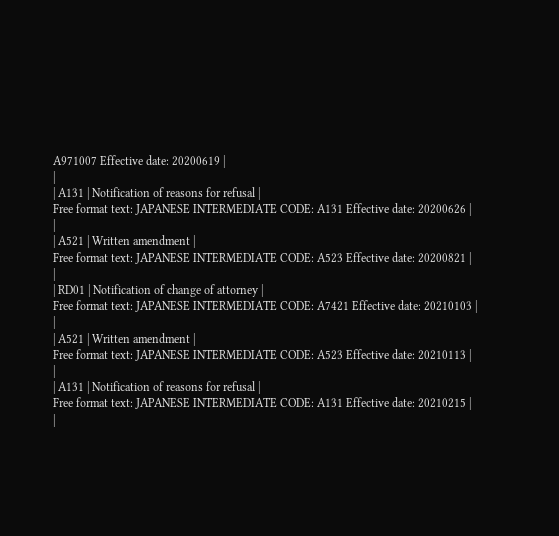A971007 Effective date: 20200619 |
|
| A131 | Notification of reasons for refusal |
Free format text: JAPANESE INTERMEDIATE CODE: A131 Effective date: 20200626 |
|
| A521 | Written amendment |
Free format text: JAPANESE INTERMEDIATE CODE: A523 Effective date: 20200821 |
|
| RD01 | Notification of change of attorney |
Free format text: JAPANESE INTERMEDIATE CODE: A7421 Effective date: 20210103 |
|
| A521 | Written amendment |
Free format text: JAPANESE INTERMEDIATE CODE: A523 Effective date: 20210113 |
|
| A131 | Notification of reasons for refusal |
Free format text: JAPANESE INTERMEDIATE CODE: A131 Effective date: 20210215 |
|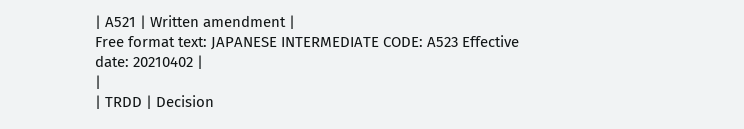| A521 | Written amendment |
Free format text: JAPANESE INTERMEDIATE CODE: A523 Effective date: 20210402 |
|
| TRDD | Decision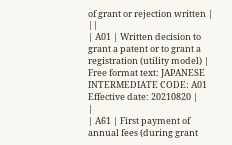of grant or rejection written | ||
| A01 | Written decision to grant a patent or to grant a registration (utility model) |
Free format text: JAPANESE INTERMEDIATE CODE: A01 Effective date: 20210820 |
|
| A61 | First payment of annual fees (during grant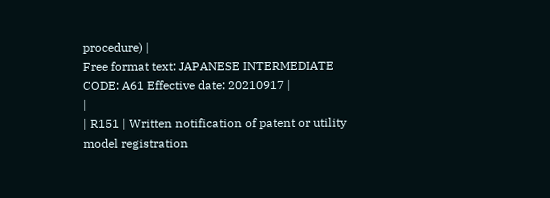procedure) |
Free format text: JAPANESE INTERMEDIATE CODE: A61 Effective date: 20210917 |
|
| R151 | Written notification of patent or utility model registration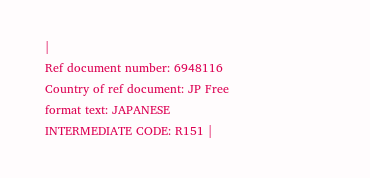|
Ref document number: 6948116 Country of ref document: JP Free format text: JAPANESE INTERMEDIATE CODE: R151 |